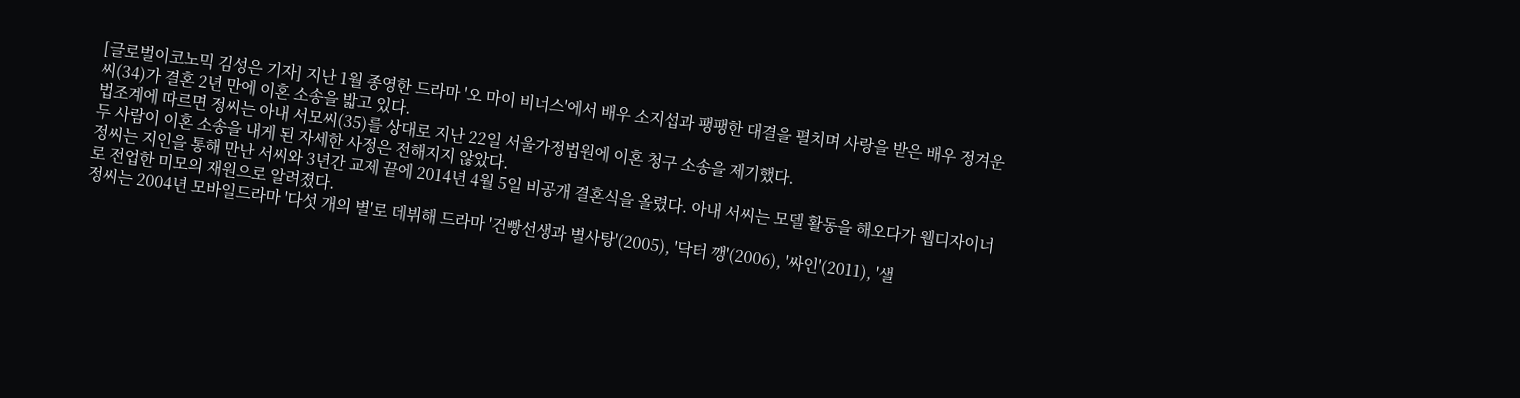[글로벌이코노믹 김성은 기자] 지난 1월 종영한 드라마 '오 마이 비너스'에서 배우 소지섭과 팽팽한 대결을 펼치며 사랑을 받은 배우 정겨운씨(34)가 결혼 2년 만에 이혼 소송을 밟고 있다.
법조계에 따르면 정씨는 아내 서모씨(35)를 상대로 지난 22일 서울가정법원에 이혼 청구 소송을 제기했다.
두 사람이 이혼 소송을 내게 된 자세한 사정은 전해지지 않았다.
정씨는 지인을 통해 만난 서씨와 3년간 교제 끝에 2014년 4월 5일 비공개 결혼식을 올렸다. 아내 서씨는 모델 활동을 해오다가 웹디자이너로 전업한 미모의 재원으로 알려졌다.
정씨는 2004년 모바일드라마 '다섯 개의 별'로 데뷔해 드라마 '건빵선생과 별사탕'(2005), '닥터 깽'(2006), '싸인'(2011), '샐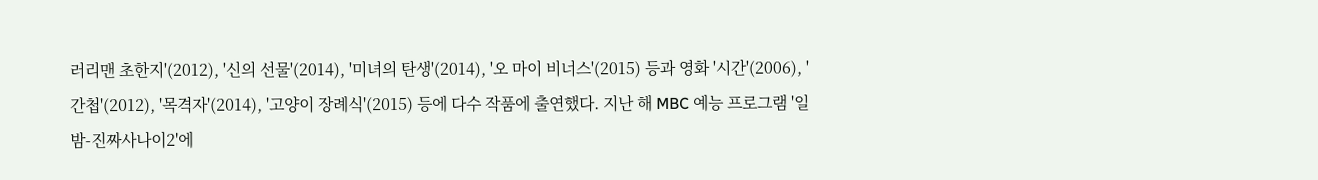러리맨 초한지'(2012), '신의 선물'(2014), '미녀의 탄생'(2014), '오 마이 비너스'(2015) 등과 영화 '시간'(2006), '간첩'(2012), '목격자'(2014), '고양이 장례식'(2015) 등에 다수 작품에 출연했다. 지난 해 MBC 예능 프로그램 '일밤-진짜사나이2'에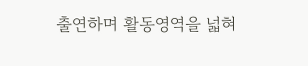출연하며 활동영역을 넓혀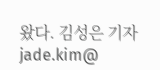왔다. 김성은 기자 jade.kim@